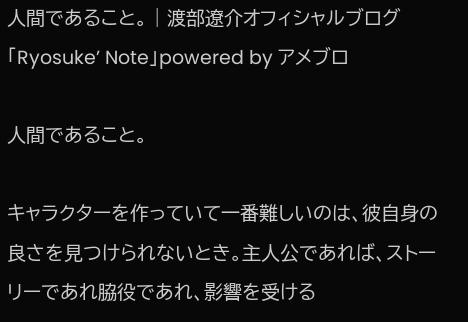人間であること。 | 渡部遼介オフィシャルブログ「Ryosuke’ Note」powered by アメブロ

人間であること。

キャラクターを作っていて一番難しいのは、彼自身の良さを見つけられないとき。主人公であれば、ストーリーであれ脇役であれ、影響を受ける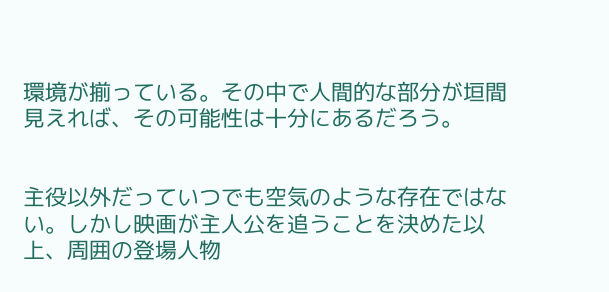環境が揃っている。その中で人間的な部分が垣間見えれば、その可能性は十分にあるだろう。


主役以外だっていつでも空気のような存在ではない。しかし映画が主人公を追うことを決めた以上、周囲の登場人物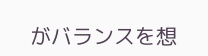がバランスを想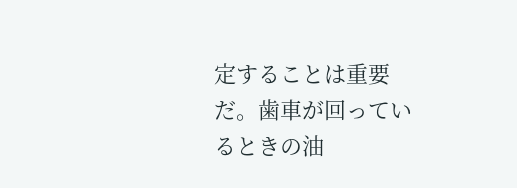定することは重要だ。歯車が回っているときの油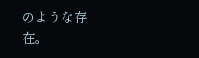のような存在。